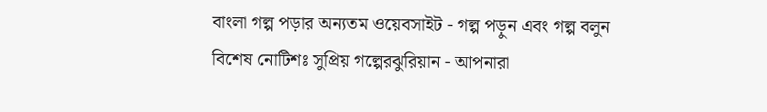বাংলা গল্প পড়ার অন্যতম ওয়েবসাইট - গল্প পড়ুন এবং গল্প বলুন
বিশেষ নোটিশঃ সুপ্রিয় গল্পেরঝুরিয়ান - আপনারা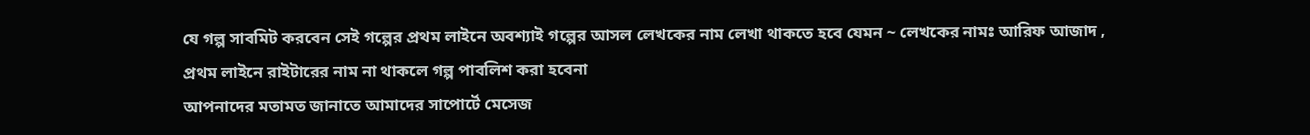যে গল্প সাবমিট করবেন সেই গল্পের প্রথম লাইনে অবশ্যাই গল্পের আসল লেখকের নাম লেখা থাকতে হবে যেমন ~ লেখকের নামঃ আরিফ আজাদ , প্রথম লাইনে রাইটারের নাম না থাকলে গল্প পাবলিশ করা হবেনা
আপনাদের মতামত জানাতে আমাদের সাপোর্টে মেসেজ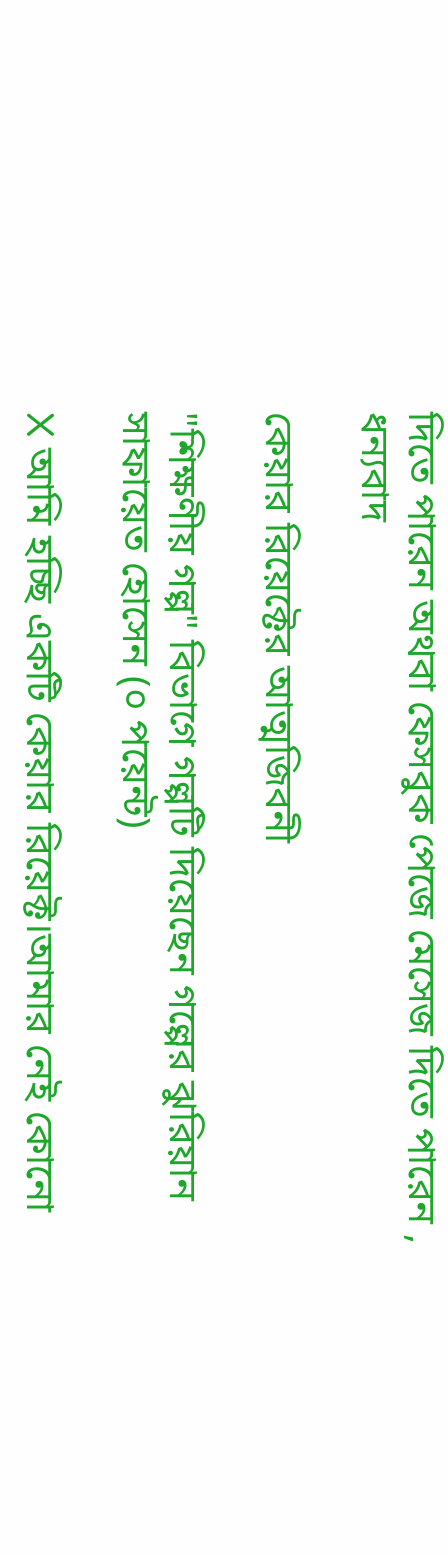দিতে পারেন অথবা ফেসবুক পেজে মেসেজ দিতে পারেন , ধন্যবাদ

কেয়ার রিয়েক্টের আত্মজিবনী

"শিক্ষণীয় গল্প" বিভাগে গল্পটি দিয়েছেন গল্পের ঝুরিয়ান সাফায়েত হোসেন (০ পয়েন্ট)

X আমি হচ্ছি একটি কেয়ার রিয়েক্ট।আমার নেই কোনো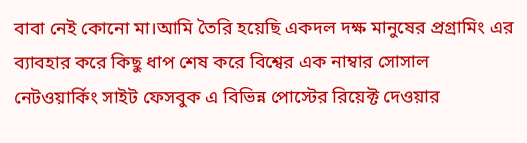বাবা নেই কোনো মা।আমি তৈরি হয়েছি একদল দক্ষ মানুষের প্রগ্রামিং এর ব্যাবহার করে কিছু ধাপ শেষ করে বিশ্বের এক নাম্বার সোসাল নেটওয়ার্কিং সাইট ফেসবুক এ বিভিন্ন পোস্টের রিয়েক্ট দেওয়ার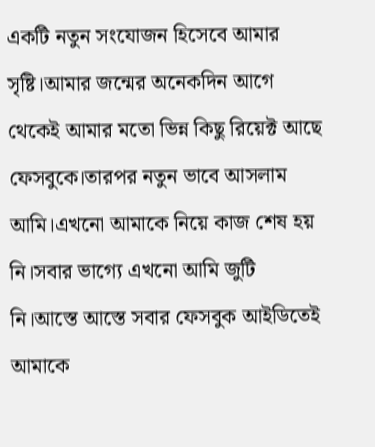একটি নতুন সংযোজন হিসেবে আমার সৃষ্টি।আমার জন্মের অনেকদিন আগে থেকেই আমার মতো ভিন্ন কিছু রিয়েক্ট আছে ফেসবুকে।তারপর নতুন ভাবে আসলাম আমি।এখনো আমাকে নিয়ে কাজ শেষ হয় নি।সবার ভাগ্যে এখনো আমি জুটি নি।আস্তে আস্তে সবার ফেসবুক আইডিতেই আমাকে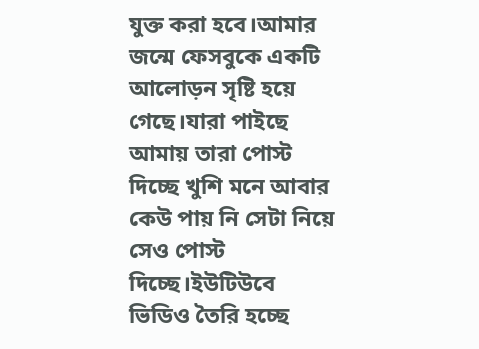যুক্ত করা হবে।আমার জন্মে ফেসবুকে একটি আলোড়ন সৃষ্টি হয়ে গেছে।যারা পাইছে আমায় তারা পোস্ট দিচ্ছে খুশি মনে আবার কেউ পায় নি সেটা নিয়ে সেও পোস্ট দিচ্ছে।ইউটিউবে ভিডিও তৈরি হচ্ছে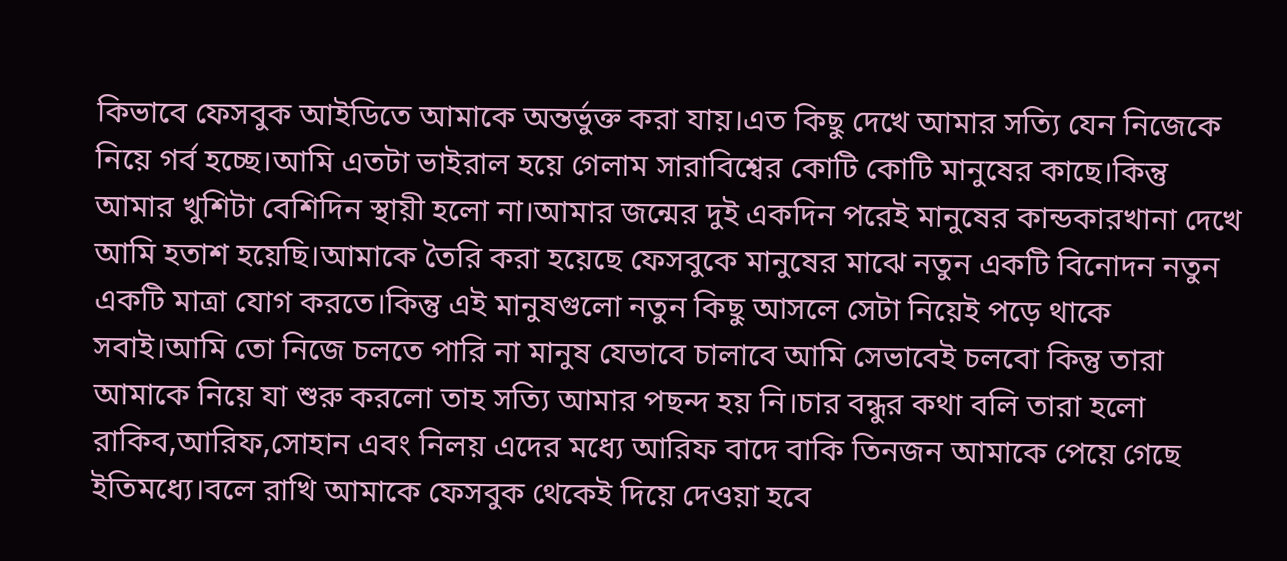কিভাবে ফেসবুক আইডিতে আমাকে অন্তর্ভুক্ত করা যায়।এত কিছু দেখে আমার সত্যি যেন নিজেকে নিয়ে গর্ব হচ্ছে।আমি এতটা ভাইরাল হয়ে গেলাম সারাবিশ্বের কোটি কোটি মানুষের কাছে।কিন্তু আমার খুশিটা বেশিদিন স্থায়ী হলো না।আমার জন্মের দুই একদিন পরেই মানুষের কান্ডকারখানা দেখে আমি হতাশ হয়েছি।আমাকে তৈরি করা হয়েছে ফেসবুকে মানুষের মাঝে নতুন একটি বিনোদন নতুন একটি মাত্রা যোগ করতে।কিন্তু এই মানুষগুলো নতুন কিছু আসলে সেটা নিয়েই পড়ে থাকে সবাই।আমি তো নিজে চলতে পারি না মানুষ যেভাবে চালাবে আমি সেভাবেই চলবো কিন্তু তারা আমাকে নিয়ে যা শুরু করলো তাহ সত্যি আমার পছন্দ হয় নি।চার বন্ধুর কথা বলি তারা হলো রাকিব,আরিফ,সোহান এবং নিলয় এদের মধ্যে আরিফ বাদে বাকি তিনজন আমাকে পেয়ে গেছে ইতিমধ্যে।বলে রাখি আমাকে ফেসবুক থেকেই দিয়ে দেওয়া হবে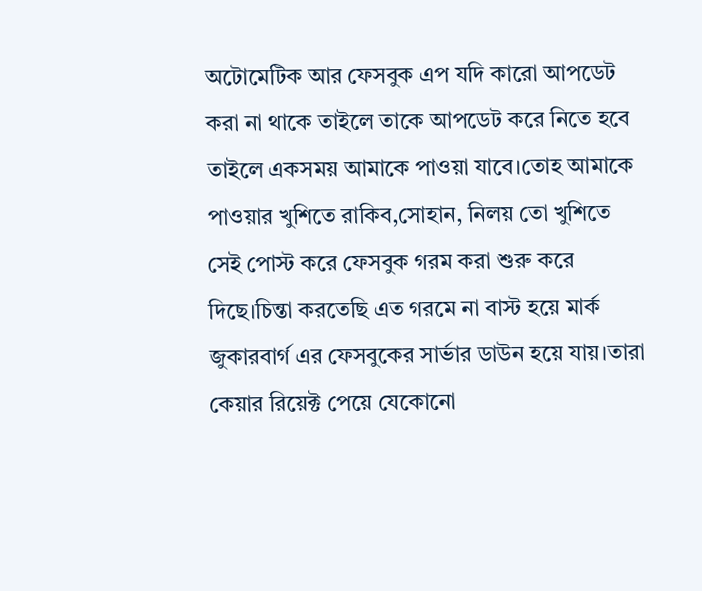অটোমেটিক আর ফেসবুক এপ যদি কারো আপডেট করা না থাকে তাইলে তাকে আপডেট করে নিতে হবে তাইলে একসময় আমাকে পাওয়া যাবে।তোহ আমাকে পাওয়ার খুশিতে রাকিব,সোহান, নিলয় তো খুশিতে সেই পোস্ট করে ফেসবুক গরম করা শুরু করে দিছে।চিন্তা করতেছি এত গরমে না বাস্ট হয়ে মার্ক জুকারবার্গ এর ফেসবুকের সার্ভার ডাউন হয়ে যায়।তারা কেয়ার রিয়েক্ট পেয়ে যেকোনো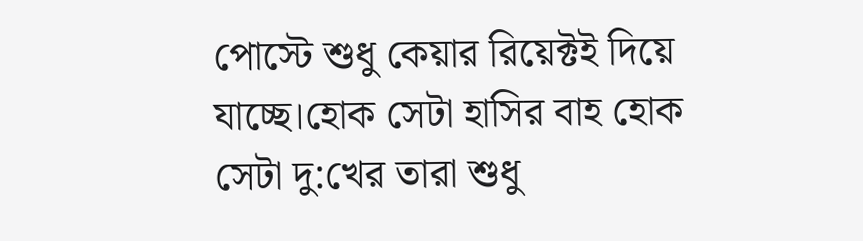পোস্টে শুধু কেয়ার রিয়েক্টই দিয়ে যাচ্ছে।হোক সেটা হাসির বাহ হোক সেটা দু:খের তারা শুধু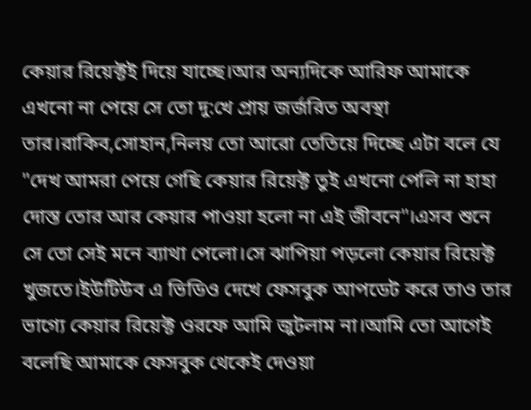কেয়ার রিয়েক্টই দিয়ে যাচ্ছে।আর অন্যদিকে আরিফ আমাকে এখনো না পেয়ে সে তো দু:খে প্রায় জর্জরিত অবস্থা তার।রাকিব,সোহান,নিলয় তো আরো তেতিয়ে দিচ্ছে এটা বলে যে "দেখ আমরা পেয়ে গেছি কেয়ার রিয়েক্ট তুই এখনো পেলি না হাহা দোস্ত তোর আর কেয়ার পাওয়া হলো না এই জীবনে"।এসব শুনে সে তো সেই মনে ব্যাথা পেলো।সে ঝাপিয়া পড়লো কেয়ার রিয়েক্ট খুজতে।ইউটিউব এ ভিডিও দেখে ফেসবুক আপডেট করে তাও তার ভাগ্যে কেয়ার রিয়েক্ট ওরফে আমি জুটলাম না।আমি তো আগেই বলেছি আমাকে ফেসবুক থেকেই দেওয়া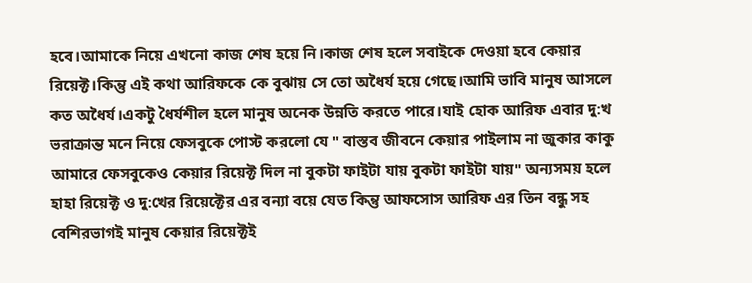হবে।আমাকে নিয়ে এখনো কাজ শেষ হয়ে নি।কাজ শেষ হলে সবাইকে দেওয়া হবে কেয়ার রিয়েক্ট।কিন্তু এই কথা আরিফকে কে বুঝায় সে তো অধৈর্য হয়ে গেছে।আমি ভাবি মানুষ আসলে কত অধৈর্য।একটু ধৈর্যশীল হলে মানুষ অনেক উন্নতি করতে পারে।যাই হোক আরিফ এবার দু:খ ভরাক্রান্ত মনে নিয়ে ফেসবুকে পোস্ট করলো যে " বাস্তব জীবনে কেয়ার পাইলাম না জুকার কাকু আমারে ফেসবুকেও কেয়ার রিয়েক্ট দিল না বুকটা ফাইটা যায় বুকটা ফাইটা যায়" অন্যসময় হলে হাহা রিয়েক্ট ও দু:খের রিয়েক্টের এর বন্যা বয়ে যেত কিন্তু আফসোস আরিফ এর তিন বন্ধু সহ বেশিরভাগই মানুষ কেয়ার রিয়েক্টই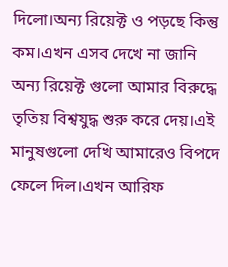দিলো।অন্য রিয়েক্ট ও পড়ছে কিন্তু কম।এখন এসব দেখে না জানি অন্য রিয়েক্ট গুলো আমার বিরুদ্ধে তৃতিয় বিশ্বযুদ্ধ শুরু করে দেয়।এই মানুষগুলো দেখি আমারেও বিপদে ফেলে দিল।এখন আরিফ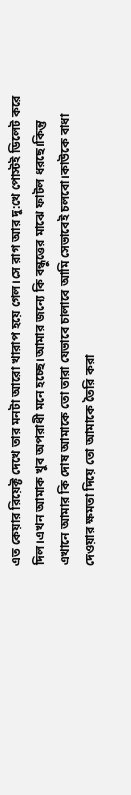এত কেয়ার রিয়েক্ট দেখে তার মনটা আরো খারাপ হয়ে গেল।সে রাগ আর দু:খে পোস্টই ডিলেট করে দিল।এখন আমাক খুব অপরাধী মনে হচ্ছে।আমার জন্যে কি বন্ধুত্তের মাঝে ফাটল ধরছে।কিন্তু এখানে আমার কি দোষ আমাকে তো তারা যেভাবে চালাবে আমি সেভাবেই চলবো।কাউকে বাধা দেওয়ার ক্ষমতা দিয়ে তো আমাকে তৈরি করা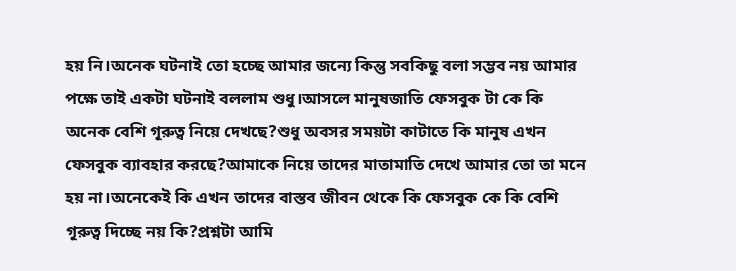হয় নি।অনেক ঘটনাই তো হচ্ছে আমার জন্যে কিন্তু সবকিছু বলা সম্ভব নয় আমার পক্ষে তাই একটা ঘটনাই বললাম শুধু।আসলে মানুষজাতি ফেসবুক টা কে কি অনেক বেশি গূরুত্ব নিয়ে দেখছে?শুধু অবসর সময়টা কাটাতে কি মানুষ এখন ফেসবুক ব্যাবহার করছে?আমাকে নিয়ে তাদের মাতামাতি দেখে আমার তো তা মনে হয় না।অনেকেই কি এখন তাদের বাস্তব জীবন থেকে কি ফেসবুক কে কি বেশি গূরুত্ব দিচ্ছে নয় কি?প্রশ্নটা আমি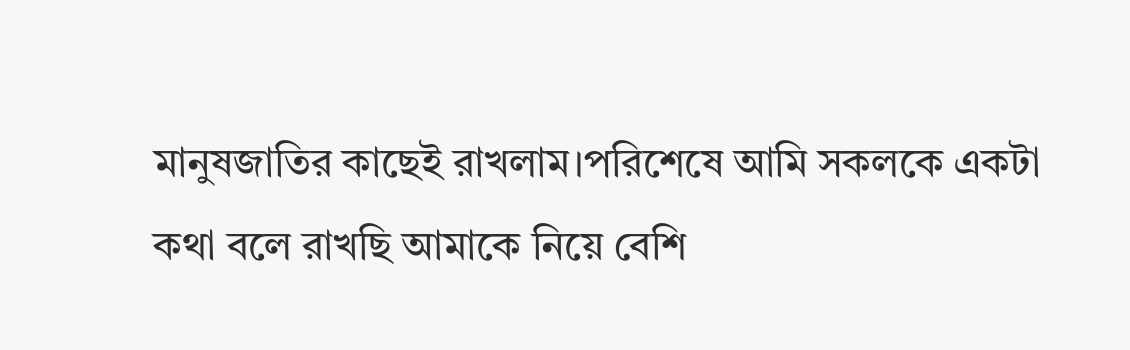মানুষজাতির কাছেই রাখলাম।পরিশেষে আমি সকলকে একটা কথা বলে রাখছি আমাকে নিয়ে বেশি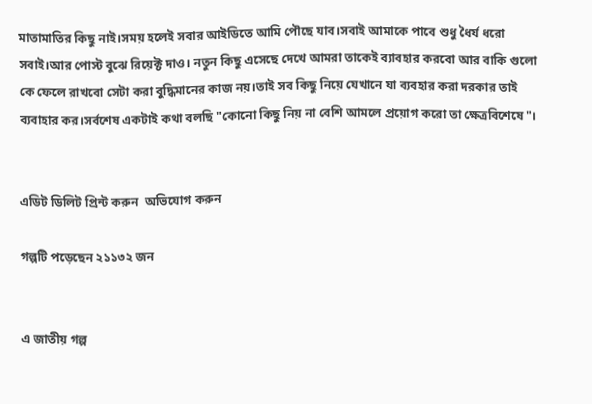মাতামাতির কিছু নাই।সময় হলেই সবার আইডিতে আমি পৌছে যাব।সবাই আমাকে পাবে শুধু ধৈর্য ধরো সবাই।আর পোস্ট বুঝে রিয়েক্ট দাও। নতুন কিছু এসেছে দেখে আমরা তাকেই ব্যাবহার করবো আর বাকি গুলো কে ফেলে রাখবো সেটা করা বুদ্ধিমানের কাজ নয়।তাই সব কিছু নিয়ে যেখানে যা ব্যবহার করা দরকার তাই ব্যবাহার কর।সর্বশেষ একটাই কথা বলছি "কোনো কিছু নিয় না বেশি আমলে প্রয়োগ করো তা ক্ষেত্রবিশেষে"।


এডিট ডিলিট প্রিন্ট করুন  অভিযোগ করুন

গল্পটি পড়েছেন ২১১৩২ জন


এ জাতীয় গল্প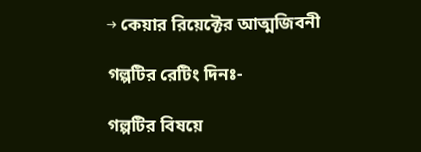→ কেয়ার রিয়েক্টের আত্মজিবনী

গল্পটির রেটিং দিনঃ-

গল্পটির বিষয়ে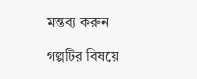মন্তব্য করুন

গল্পটির বিষয়ে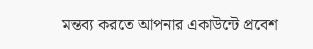মন্তব্য করতে আপনার একাউন্টে প্রবেশ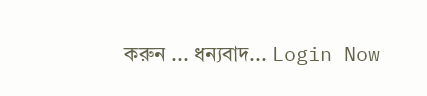করুন ... ধন্যবাদ... Login Now